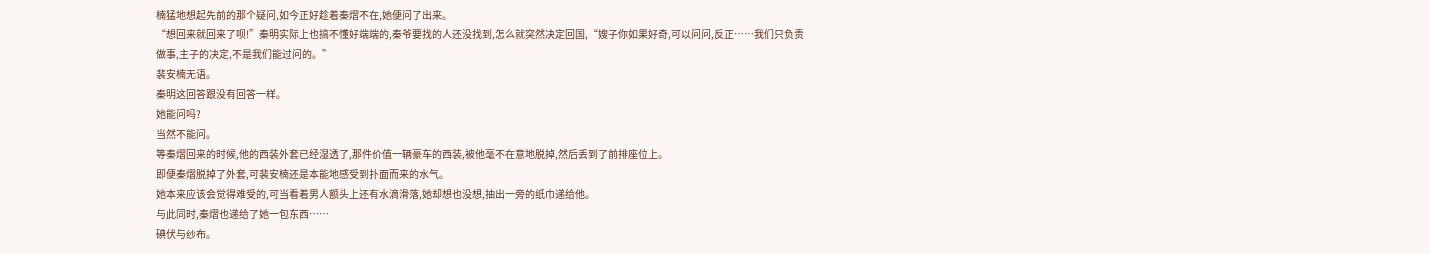楠猛地想起先前的那个疑问,如今正好趁着秦熠不在,她便问了出来。
“想回来就回来了呗!”秦明实际上也搞不懂好端端的,秦爷要找的人还没找到,怎么就突然决定回国,“嫂子你如果好奇,可以问问,反正……我们只负责做事,主子的决定,不是我们能过问的。”
裴安楠无语。
秦明这回答跟没有回答一样。
她能问吗?
当然不能问。
等秦熠回来的时候,他的西装外套已经湿透了,那件价值一辆豪车的西装,被他毫不在意地脱掉,然后丢到了前排座位上。
即便秦熠脱掉了外套,可裴安楠还是本能地感受到扑面而来的水气。
她本来应该会觉得难受的,可当看着男人额头上还有水滴滑落,她却想也没想,抽出一旁的纸巾递给他。
与此同时,秦熠也递给了她一包东西……
碘伏与纱布。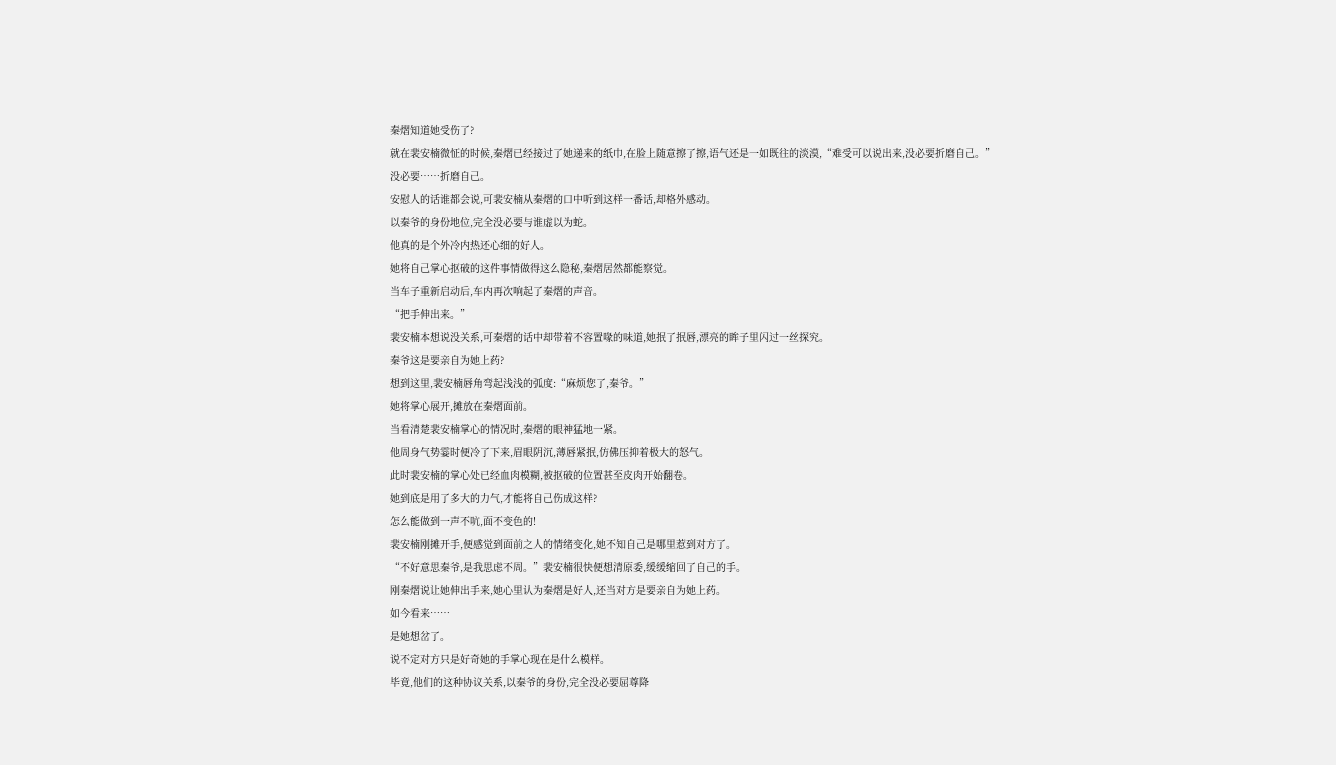秦熠知道她受伤了?
就在裴安楠微怔的时候,秦熠已经接过了她递来的纸巾,在脸上随意擦了擦,语气还是一如既往的淡漠,“难受可以说出来,没必要折磨自己。”
没必要……折磨自己。
安慰人的话谁都会说,可裴安楠从秦熠的口中听到这样一番话,却格外感动。
以秦爷的身份地位,完全没必要与谁虚以为蛇。
他真的是个外冷内热还心细的好人。
她将自己掌心抠破的这件事情做得这么隐秘,秦熠居然都能察觉。
当车子重新启动后,车内再次响起了秦熠的声音。
“把手伸出来。”
裴安楠本想说没关系,可秦熠的话中却带着不容置喙的味道,她抿了抿唇,漂亮的眸子里闪过一丝探究。
秦爷这是要亲自为她上药?
想到这里,裴安楠唇角弯起浅浅的弧度:“麻烦您了,秦爷。”
她将掌心展开,摊放在秦熠面前。
当看清楚裴安楠掌心的情况时,秦熠的眼神猛地一紧。
他周身气势霎时便冷了下来,眉眼阴沉,薄唇紧抿,仿佛压抑着极大的怒气。
此时裴安楠的掌心处已经血肉模糊,被抠破的位置甚至皮肉开始翻卷。
她到底是用了多大的力气,才能将自己伤成这样?
怎么能做到一声不吭,面不变色的!
裴安楠刚摊开手,便感觉到面前之人的情绪变化,她不知自己是哪里惹到对方了。
“不好意思秦爷,是我思虑不周。”裴安楠很快便想清原委,缓缓缩回了自己的手。
刚秦熠说让她伸出手来,她心里认为秦熠是好人,还当对方是要亲自为她上药。
如今看来……
是她想岔了。
说不定对方只是好奇她的手掌心现在是什么模样。
毕竟,他们的这种协议关系,以秦爷的身份,完全没必要屈尊降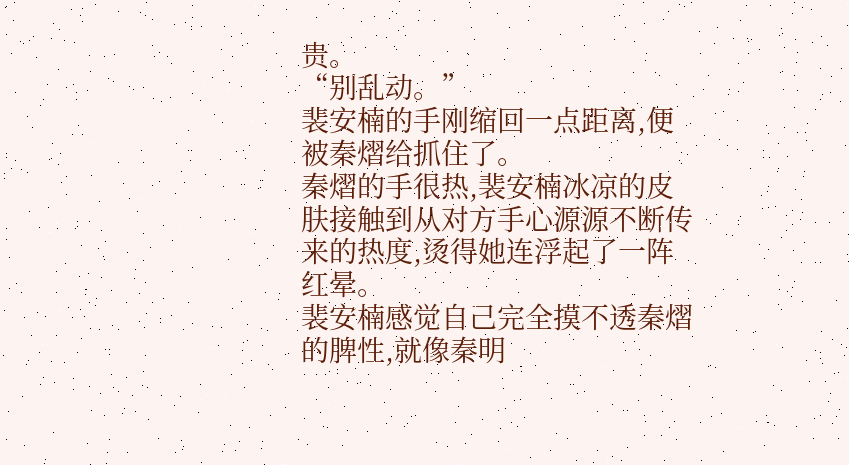贵。
“别乱动。”
裴安楠的手刚缩回一点距离,便被秦熠给抓住了。
秦熠的手很热,裴安楠冰凉的皮肤接触到从对方手心源源不断传来的热度,烫得她连浮起了一阵红晕。
裴安楠感觉自己完全摸不透秦熠的脾性,就像秦明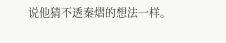说他猜不透秦熠的想法一样。